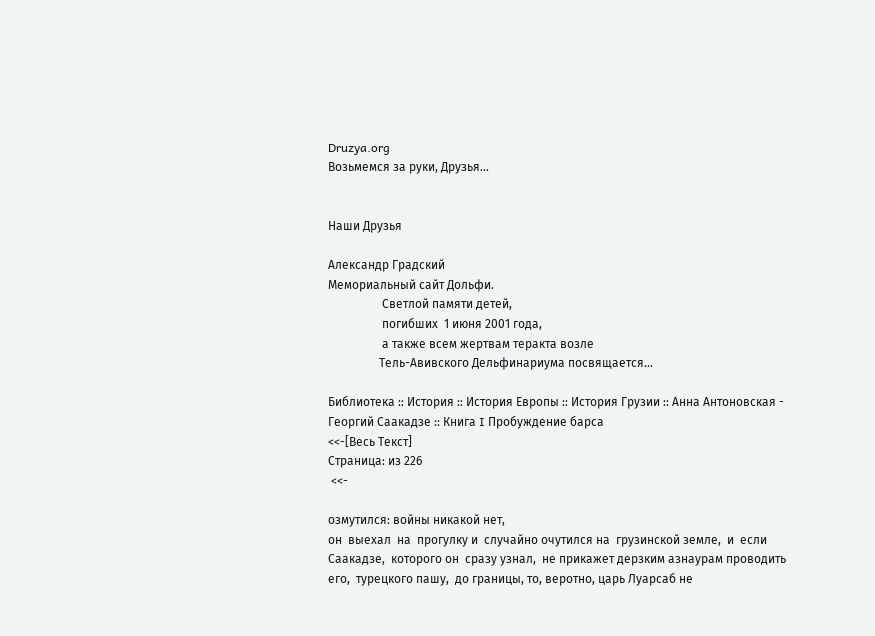Druzya.org
Возьмемся за руки, Друзья...


Наши Друзья

Александр Градский
Мемориальный сайт Дольфи.
                  Светлой памяти детей,
                  погибших  1 июня 2001 года,
                  а также всем жертвам теракта возле
                 Тель-Авивского Дельфинариума посвящается...

Библиотека :: История :: История Европы :: История Грузии :: Анна Антоновская - Георгий Саакадзе :: Книга I Пробуждение барса
<<-[Весь Текст]
Страница: из 226
 <<-

озмутился: войны никакой нет,
он  выехал  на  прогулку и  случайно очутился на  грузинской земле,  и  если
Саакадзе,  которого он  сразу узнал,  не прикажет дерзким азнаурам проводить
его,  турецкого пашу,  до границы, то, веротно, царь Луарсаб не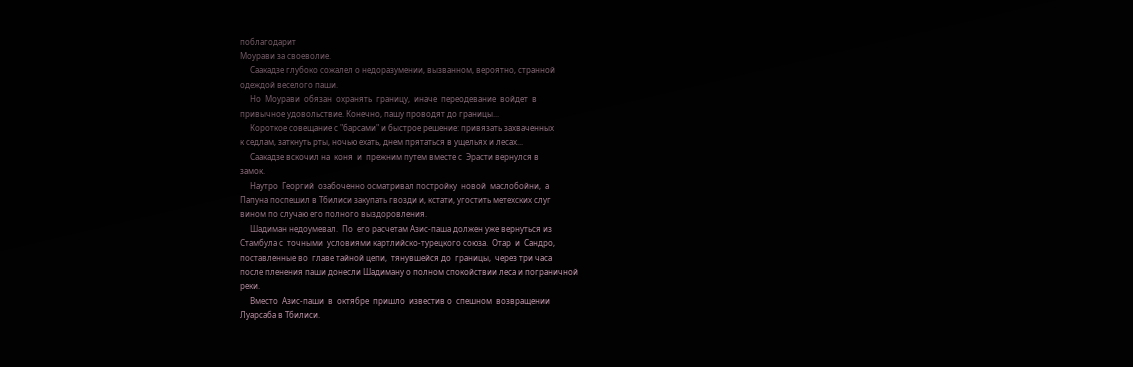поблагодарит
Моурави за своеволие.
     Саакадзе глубоко сожалел о недоразумении, вызванном, вероятно, странной
одеждой веселого паши.
     Но  Моурави  обязан  охранять  границу,  иначе  переодевание  войдет  в
привычное удовольствие. Конечно, пашу проводят до границы...
     Короткое совещание с "барсами" и быстрое решение: привязать захваченных
к седлам, заткнуть рты, ночью ехать, днем прятаться в ущельях и лесах...
     Саакадзе вскочил на  коня  и  прежним путем вместе с  Эрасти вернулся в
замок.
     Наутро  Георгий  озабоченно осматривал постройку  новой  маслобойни,  а
Папуна поспешил в Тбилиси закупать гвозди и, кстати, угостить метехских слуг
вином по случаю его полного выздоровления.
     Шадиман недоумевал.  По  его расчетам Азис-паша должен уже вернуться из
Стамбула с  точными  условиями картлийско-турецкого союза.  Отар  и  Сандро,
поставленные во  главе тайной цепи,  тянувшейся до  границы,  через три часа
после пленения паши донесли Шадиману о полном спокойствии леса и пограничной
реки.
     Вместо  Азис-паши  в  октябре  пришло  известив о  спешном  возвращении
Луарсаба в Тбилиси.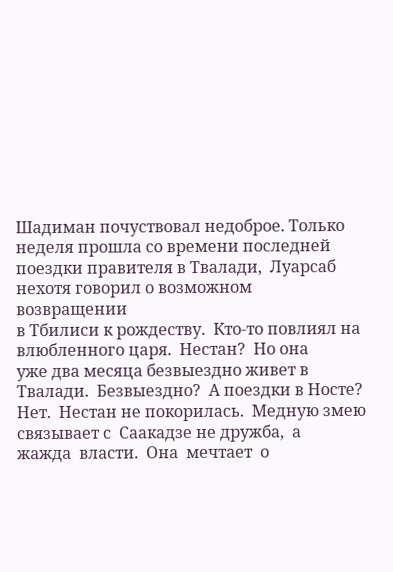Шадиман почуствовал недоброе. Только неделя прошла со времени последней
поездки правителя в Твалади,  Луарсаб нехотя говорил о возможном возвращении
в Тбилиси к рождеству.  Кто-то повлиял на влюбленного царя.  Нестан?  Но она
уже два месяца безвыездно живет в  Твалади.  Безвыездно?  А поездки в Носте?
Нет.  Нестан не покорилась.  Медную змею связывает с  Саакадзе не дружба,  а
жажда  власти.  Она  мечтает  о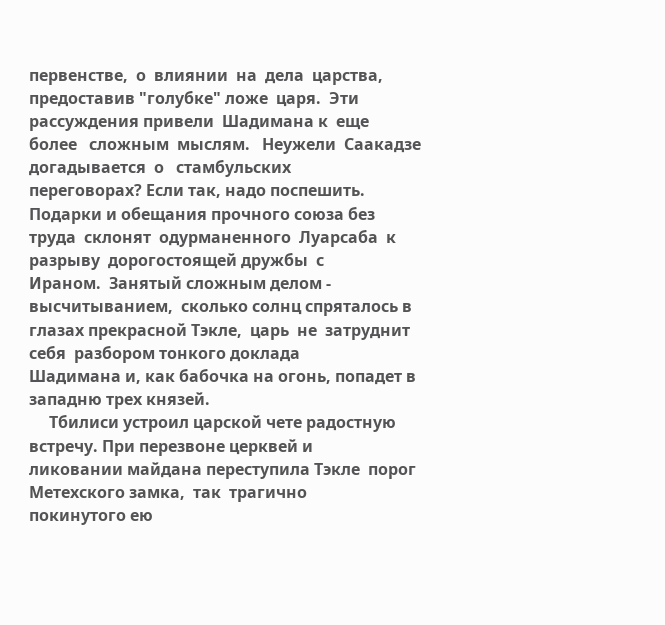первенстве,  о  влиянии  на  дела  царства,
предоставив "голубке" ложе  царя.  Эти  рассуждения привели  Шадимана к  еще
более   сложным  мыслям.   Неужели  Саакадзе  догадывается  о   стамбульских
переговорах? Если так, надо поспешить. Подарки и обещания прочного союза без
труда  склонят  одурманенного  Луарсаба  к  разрыву  дорогостоящей дружбы  с
Ираном.  Занятый сложным делом -  высчитыванием,  сколько солнц спряталось в
глазах прекрасной Тэкле,  царь  не  затруднит себя  разбором тонкого доклада
Шадимана и, как бабочка на огонь, попадет в западню трех князей.
     Тбилиси устроил царской чете радостную встречу. При перезвоне церквей и
ликовании майдана переступила Тэкле  порог  Метехского замка,  так  трагично
покинутого ею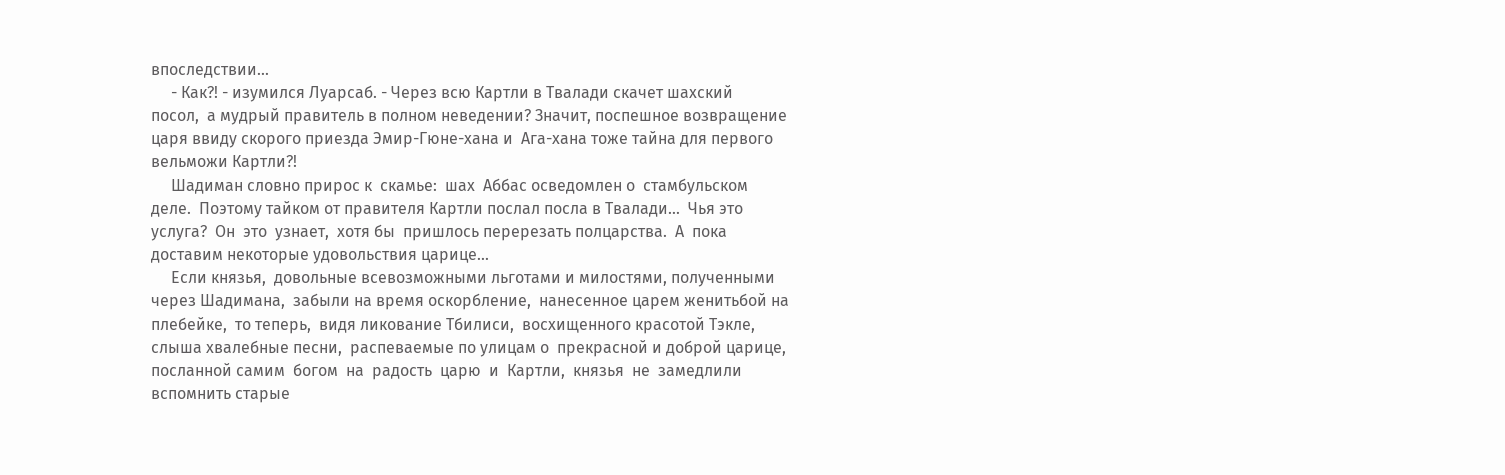впоследствии...
     - Как?! - изумился Луарсаб. - Через всю Картли в Твалади скачет шахский
посол,  а мудрый правитель в полном неведении? Значит, поспешное возвращение
царя ввиду скорого приезда Эмир-Гюне-хана и  Ага-хана тоже тайна для первого
вельможи Картли?!
     Шадиман словно прирос к  скамье:  шах  Аббас осведомлен о  стамбульском
деле.  Поэтому тайком от правителя Картли послал посла в Твалади...  Чья это
услуга?  Он  это  узнает,  хотя бы  пришлось перерезать полцарства.  А  пока
доставим некоторые удовольствия царице...
     Если князья,  довольные всевозможными льготами и милостями, полученными
через Шадимана,  забыли на время оскорбление,  нанесенное царем женитьбой на
плебейке,  то теперь,  видя ликование Тбилиси,  восхищенного красотой Тэкле,
слыша хвалебные песни,  распеваемые по улицам о  прекрасной и доброй царице,
посланной самим  богом  на  радость  царю  и  Картли,  князья  не  замедлили
вспомнить старые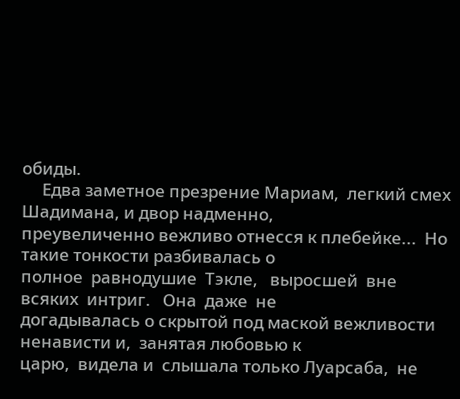обиды.
     Едва заметное презрение Мариам,  легкий смех Шадимана, и двор надменно,
преувеличенно вежливо отнесся к плебейке...  Но такие тонкости разбивалась о
полное  равнодушие  Тэкле,   выросшей  вне   всяких  интриг.   Она  даже  не
догадывалась о скрытой под маской вежливости ненависти и,  занятая любовью к
царю,  видела и  слышала только Луарсаба,  не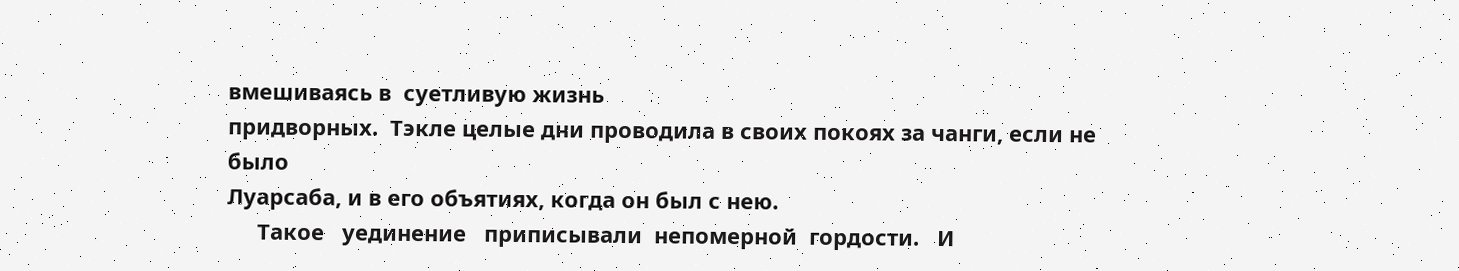вмешиваясь в  суетливую жизнь
придворных.  Тэкле целые дни проводила в своих покоях за чанги, если не было
Луарсаба, и в его объятиях, когда он был с нею.
     Такое   уединение   приписывали  непомерной  гордости.   И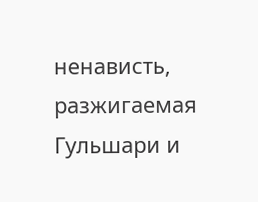ненависть,
разжигаемая Гульшари и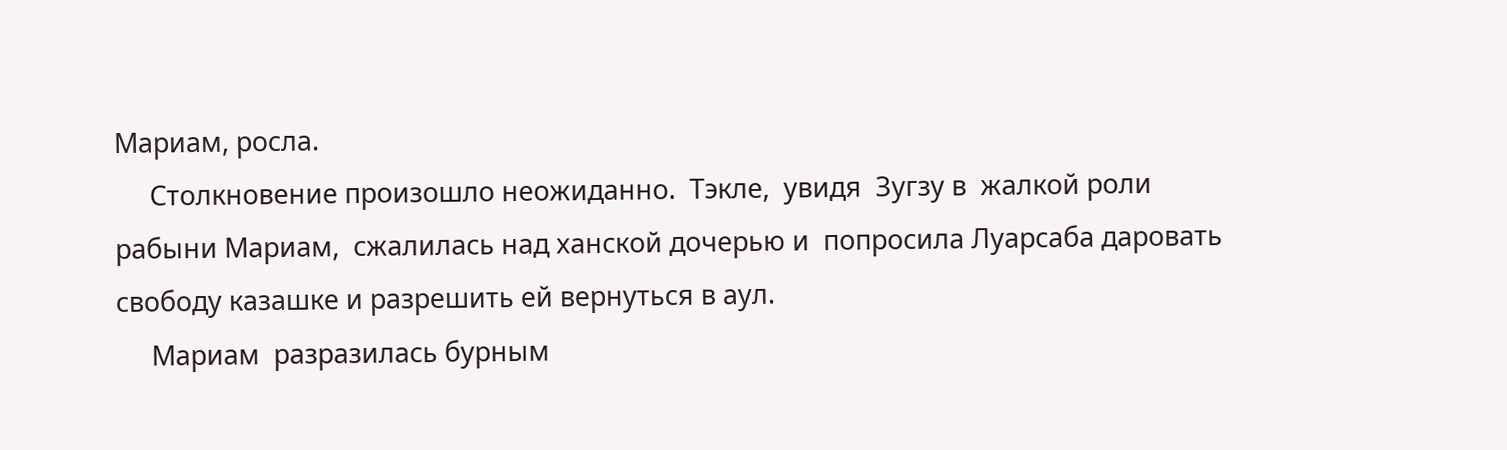Мариам, росла.
     Столкновение произошло неожиданно.  Тэкле,  увидя  Зугзу в  жалкой роли
рабыни Мариам,  сжалилась над ханской дочерью и  попросила Луарсаба даровать
свободу казашке и разрешить ей вернуться в аул.
     Мариам  разразилась бурным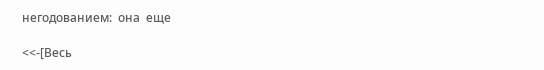негодованием:  она  еще

<<-[Весь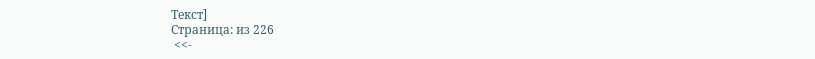Текст]
Страница: из 226
 <<-